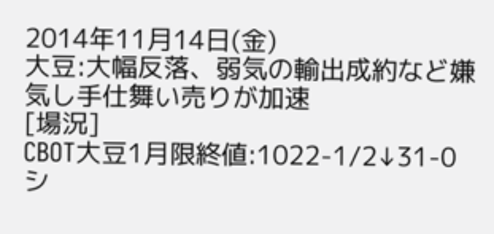2014年11月14日(金)
大豆:大幅反落、弱気の輸出成約など嫌気し手仕舞い売りが加速
[場況]
CBOT大豆1月限終値:1022-1/2↓31-0
シ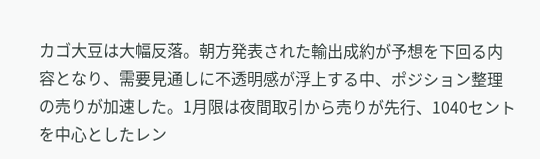カゴ大豆は大幅反落。朝方発表された輸出成約が予想を下回る内容となり、需要見通しに不透明感が浮上する中、ポジション整理の売りが加速した。1月限は夜間取引から売りが先行、1040セントを中心としたレン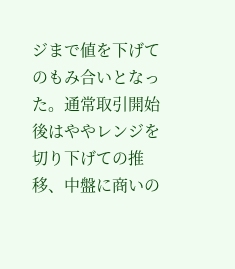ジまで値を下げてのもみ合いとなった。通常取引開始後はややレンジを切り下げての推移、中盤に商いの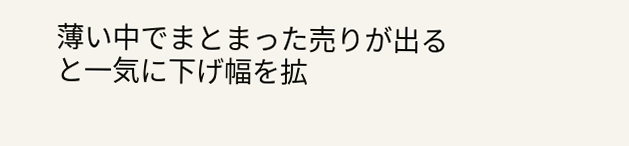薄い中でまとまった売りが出ると一気に下げ幅を拡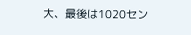大、最後は1020セン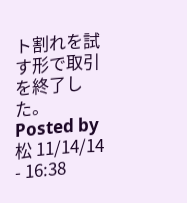ト割れを試す形で取引を終了した。
Posted by 松 11/14/14 - 16:38